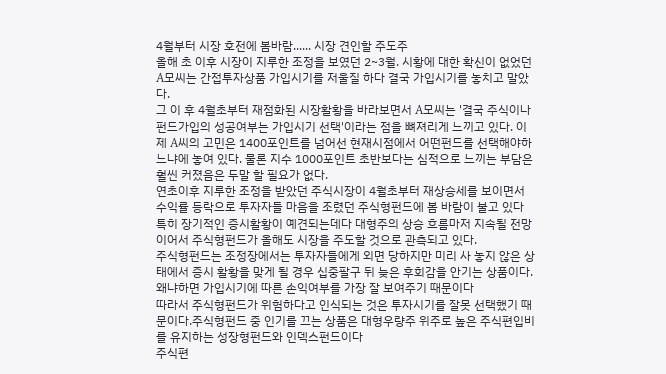4월부터 시장 호전에 봄바람...... 시장 견인할 주도주
올해 초 이후 시장이 지루한 조정을 보였던 2~3월. 시황에 대한 확신이 없었던 A모씨는 간접투자상품 가입시기를 저울질 하다 결국 가입시기를 놓치고 말았다.
그 이 후 4월초부터 재점화된 시장활황을 바라보면서 A모씨는 '결국 주식이나 펀드가입의 성공여부는 가입시기 선택'이라는 점을 뼈져리게 느끼고 있다. 이제 A씨의 고민은 1400포인트를 넘어선 현재시점에서 어떤펀드를 선택해야하느냐에 놓여 있다. 물론 지수 1000포인트 초반보다는 심적으로 느끼는 부담은 훨씬 커졌음은 두말 할 필요가 없다.
연초이후 지루한 조정을 받았던 주식시장이 4월초부터 재상승세를 보이면서 수익률 등락으로 투자자들 마음을 조렸던 주식형펀드에 봄 바람이 불고 있다
특히 장기적인 증시활황이 예견되는데다 대형주의 상승 흐름마저 지속될 전망이어서 주식형펀드가 올해도 시장을 주도할 것으로 관측되고 있다.
주식형펀드는 조정장에서는 투자자들에게 외면 당하지만 미리 사 놓지 않은 상태에서 증시 활황을 맞게 될 경우 십중팔구 뒤 늦은 후회감을 안기는 상품이다.왜냐하면 가입시기에 따른 손익여부를 가장 잘 보여주기 때문이다
따라서 주식형펀드가 위험하다고 인식되는 것은 투자시기를 잘못 선택했기 때문이다.주식형펀드 중 인기를 끄는 상품은 대형우량주 위주로 높은 주식편입비를 유지하는 성장형펀드와 인덱스펀드이다
주식편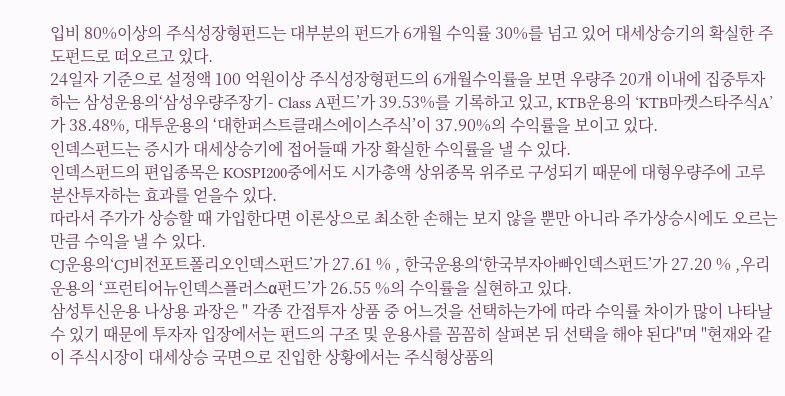입비 80%이상의 주식성장형펀드는 대부분의 펀드가 6개월 수익률 30%를 넘고 있어 대세상승기의 확실한 주도펀드로 떠오르고 있다.
24일자 기준으로 설정액 100 억원이상 주식성장형펀드의 6개월수익률을 보면 우량주 20개 이내에 집중투자하는 삼성운용의‘삼성우량주장기- Class A펀드’가 39.53%를 기록하고 있고, KTB운용의 ‘KTB마켓스타주식A’가 38.48%, 대투운용의 ‘대한퍼스트클래스에이스주식’이 37.90%의 수익률을 보이고 있다.
인덱스펀드는 증시가 대세상승기에 접어들때 가장 확실한 수익률을 낼 수 있다.
인덱스펀드의 편입종목은 KOSPI200중에서도 시가총액 상위종목 위주로 구성되기 때문에 대형우량주에 고루 분산투자하는 효과를 얻을수 있다.
따라서 주가가 상승할 때 가입한다면 이론상으로 최소한 손해는 보지 않을 뿐만 아니라 주가상승시에도 오르는 만큼 수익을 낼 수 있다.
CJ운용의‘CJ비전포트폴리오인덱스펀드’가 27.61 % , 한국운용의‘한국부자아빠인덱스펀드’가 27.20 % ,우리운용의 ‘프런티어뉴인덱스플러스α펀드’가 26.55 %의 수익률을 실현하고 있다.
삼성투신운용 나상용 과장은 " 각종 간접투자 상품 중 어느것을 선택하는가에 따라 수익률 차이가 많이 나타날 수 있기 때문에 투자자 입장에서는 펀드의 구조 및 운용사를 꼼꼼히 살펴본 뒤 선택을 해야 된다"며 "현재와 같이 주식시장이 대세상승 국면으로 진입한 상황에서는 주식형상품의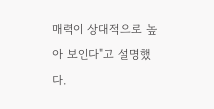매력이 상대적으로 높아 보인다"고 설명했다.